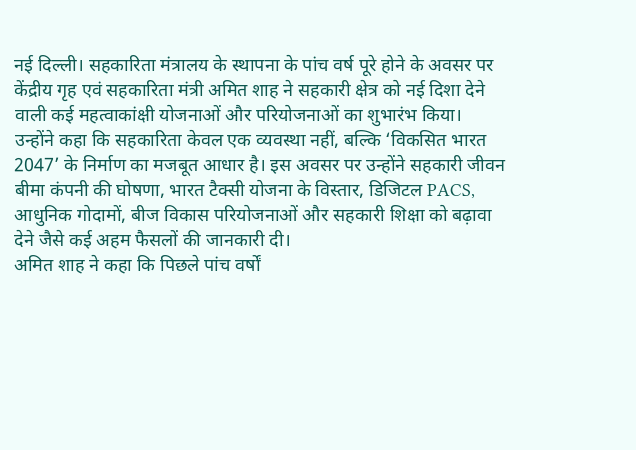नई दिल्ली। सहकारिता मंत्रालय के स्थापना के पांच वर्ष पूरे होने के अवसर पर केंद्रीय गृह एवं सहकारिता मंत्री अमित शाह ने सहकारी क्षेत्र को नई दिशा देने वाली कई महत्वाकांक्षी योजनाओं और परियोजनाओं का शुभारंभ किया। उन्होंने कहा कि सहकारिता केवल एक व्यवस्था नहीं, बल्कि ‘विकसित भारत 2047’ के निर्माण का मजबूत आधार है। इस अवसर पर उन्होंने सहकारी जीवन बीमा कंपनी की घोषणा, भारत टैक्सी योजना के विस्तार, डिजिटल PACS, आधुनिक गोदामों, बीज विकास परियोजनाओं और सहकारी शिक्षा को बढ़ावा देने जैसे कई अहम फैसलों की जानकारी दी।
अमित शाह ने कहा कि पिछले पांच वर्षों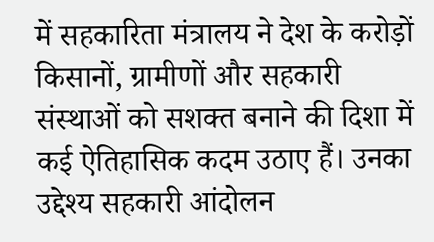में सहकारिता मंत्रालय ने देश के करोड़ों किसानों, ग्रामीणों और सहकारी संस्थाओं को सशक्त बनाने की दिशा में कई ऐतिहासिक कदम उठाए हैं। उनका उद्देश्य सहकारी आंदोलन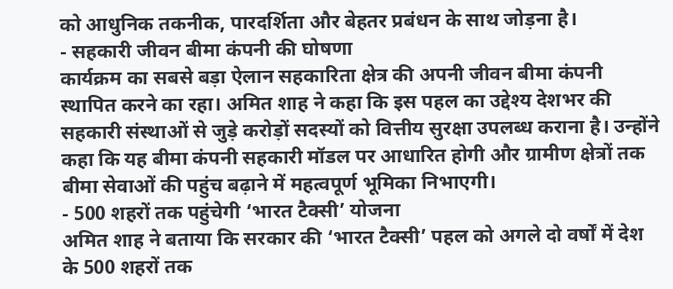को आधुनिक तकनीक, पारदर्शिता और बेहतर प्रबंधन के साथ जोड़ना है।
- सहकारी जीवन बीमा कंपनी की घोषणा
कार्यक्रम का सबसे बड़ा ऐलान सहकारिता क्षेत्र की अपनी जीवन बीमा कंपनी स्थापित करने का रहा। अमित शाह ने कहा कि इस पहल का उद्देश्य देशभर की सहकारी संस्थाओं से जुड़े करोड़ों सदस्यों को वित्तीय सुरक्षा उपलब्ध कराना है। उन्होंने कहा कि यह बीमा कंपनी सहकारी मॉडल पर आधारित होगी और ग्रामीण क्षेत्रों तक बीमा सेवाओं की पहुंच बढ़ाने में महत्वपूर्ण भूमिका निभाएगी।
- 500 शहरों तक पहुंचेगी ‘भारत टैक्सी’ योजना
अमित शाह ने बताया कि सरकार की ‘भारत टैक्सी’ पहल को अगले दो वर्षों में देश के 500 शहरों तक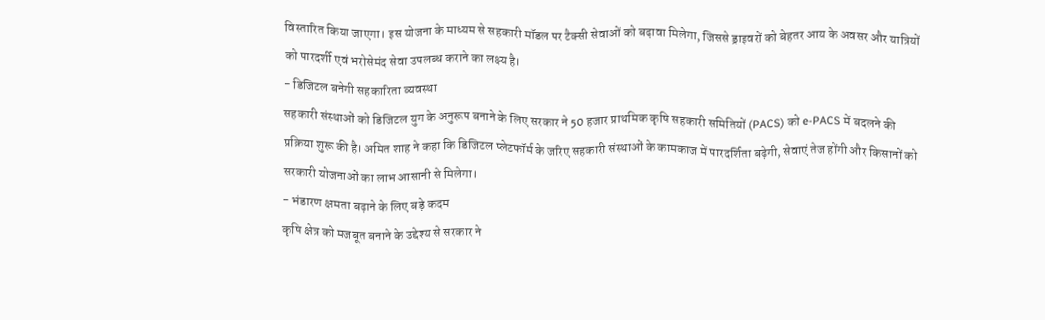विस्तारित किया जाएगा। इस योजना के माध्यम से सहकारी मॉडल पर टैक्सी सेवाओं को बढ़ावा मिलेगा, जिससे ड्राइवरों को बेहतर आय के अवसर और यात्रियों को पारदर्शी एवं भरोसेमंद सेवा उपलब्ध कराने का लक्ष्य है।
- डिजिटल बनेगी सहकारिता व्यवस्था
सहकारी संस्थाओं को डिजिटल युग के अनुरूप बनाने के लिए सरकार ने 50 हजार प्राथमिक कृषि सहकारी समितियों (PACS) को e-PACS में बदलने की प्रक्रिया शुरू की है। अमित शाह ने कहा कि डिजिटल प्लेटफॉर्म के जरिए सहकारी संस्थाओं के कामकाज में पारदर्शिता बढ़ेगी, सेवाएं तेज होंगी और किसानों को सरकारी योजनाओं का लाभ आसानी से मिलेगा।
- भंडारण क्षमता बढ़ाने के लिए बड़े कदम
कृषि क्षेत्र को मजबूत बनाने के उद्देश्य से सरकार ने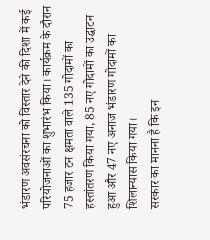भंडारण अवसंरचना को विस्तार देने की दिशा में कई परियोजनाओं का शुभारंभ किया। कार्यक्रम के दौरान 75 हजार टन क्षमता वाले 135 गोदामों का हस्तांतरण किया गया, 85 नए गोदामों का उद्घाटन हुआ और 47 नए अनाज भंडारण गोदामों का शिलान्यास किया गया।
सरकार का मानना है कि इन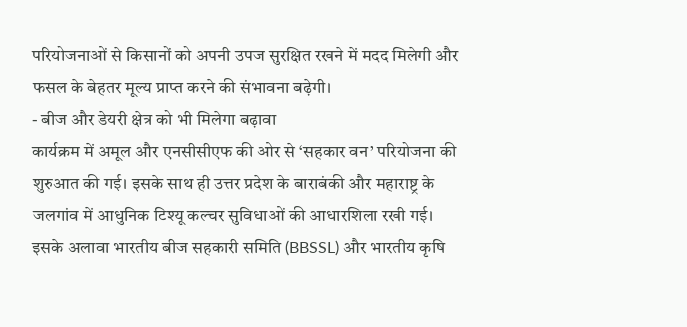परियोजनाओं से किसानों को अपनी उपज सुरक्षित रखने में मदद मिलेगी और फसल के बेहतर मूल्य प्राप्त करने की संभावना बढ़ेगी।
- बीज और डेयरी क्षेत्र को भी मिलेगा बढ़ावा
कार्यक्रम में अमूल और एनसीसीएफ की ओर से ‘सहकार वन’ परियोजना की शुरुआत की गई। इसके साथ ही उत्तर प्रदेश के बाराबंकी और महाराष्ट्र के जलगांव में आधुनिक टिश्यू कल्चर सुविधाओं की आधारशिला रखी गई।
इसके अलावा भारतीय बीज सहकारी समिति (BBSSL) और भारतीय कृषि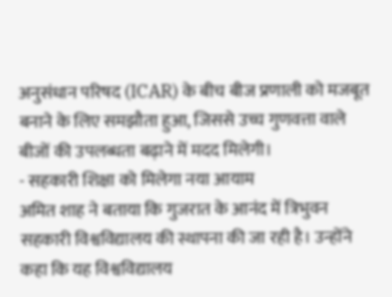अनुसंधान परिषद (ICAR) के बीच बीज प्रणाली को मजबूत बनाने के लिए समझौता हुआ, जिससे उच्च गुणवत्ता वाले बीजों की उपलब्धता बढ़ाने में मदद मिलेगी।
- सहकारी शिक्षा को मिलेगा नया आयाम
अमित शाह ने बताया कि गुजरात के आनंद में त्रिभुवन सहकारी विश्वविद्यालय की स्थापना की जा रही है। उन्होंने कहा कि यह विश्वविद्यालय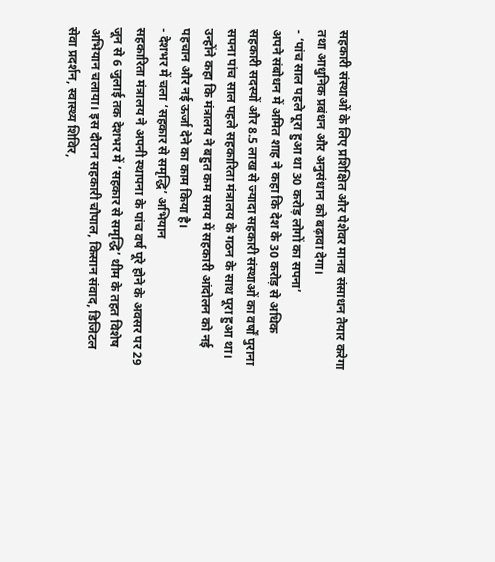सहकारी संस्थाओं के लिए प्रशिक्षित और पेशेवर मानव संसाधन तैयार करेगा तथा आधुनिक प्रबंधन और अनुसंधान को बढ़ावा देगा।
- ‘पांच साल पहले पूरा हुआ था 30 करोड़ लोगों का सपना’
अपने संबोधन में अमित शाह ने कहा कि देश के 30 करोड़ से अधिक सहकारी सदस्यों और 8.5 लाख से ज्यादा सहकारी संस्थाओं का वर्षों पुराना सपना पांच साल पहले सहकारिता मंत्रालय के गठन के साथ पूरा हुआ था। उन्होंने कहा कि मंत्रालय ने बहुत कम समय में सहकारी आंदोलन को नई पहचान और नई ऊर्जा देने का काम किया है।
- देशभर में चला ‘सहकार से समृद्धि’ अभियान
सहकारिता मंत्रालय ने अपनी स्थापना के पांच वर्ष पूरे होने के अवसर पर 29 जून से 6 जुलाई तक देशभर में ‘सहकार से समृद्धि’ थीम के तहत विशेष अभियान चलाया। इस दौरान सहकारी चौपाल, किसान संवाद, डिजिटल सेवा प्रदर्शन, स्वास्थ्य शिविर,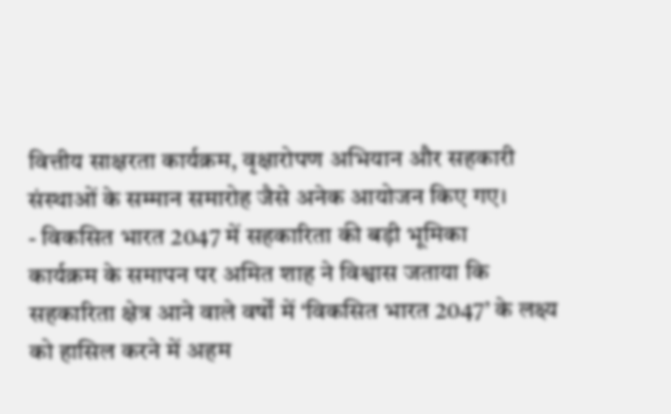वित्तीय साक्षरता कार्यक्रम, वृक्षारोपण अभियान और सहकारी संस्थाओं के सम्मान समारोह जैसे अनेक आयोजन किए गए।
- विकसित भारत 2047 में सहकारिता की बड़ी भूमिका
कार्यक्रम के समापन पर अमित शाह ने विश्वास जताया कि सहकारिता क्षेत्र आने वाले वर्षों में ‘विकसित भारत 2047’ के लक्ष्य को हासिल करने में अहम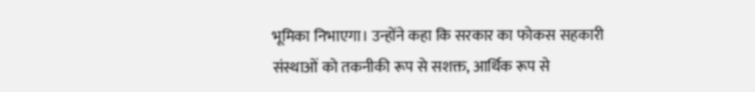भूमिका निभाएगा। उन्होंने कहा कि सरकार का फोकस सहकारी संस्थाओं को तकनीकी रूप से सशक्त, आर्थिक रूप से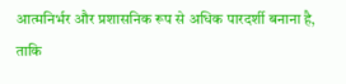आत्मनिर्भर और प्रशासनिक रूप से अधिक पारदर्शी बनाना है, ताकि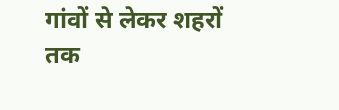गांवों से लेकर शहरों तक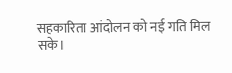सहकारिता आंदोलन को नई गति मिल सके।